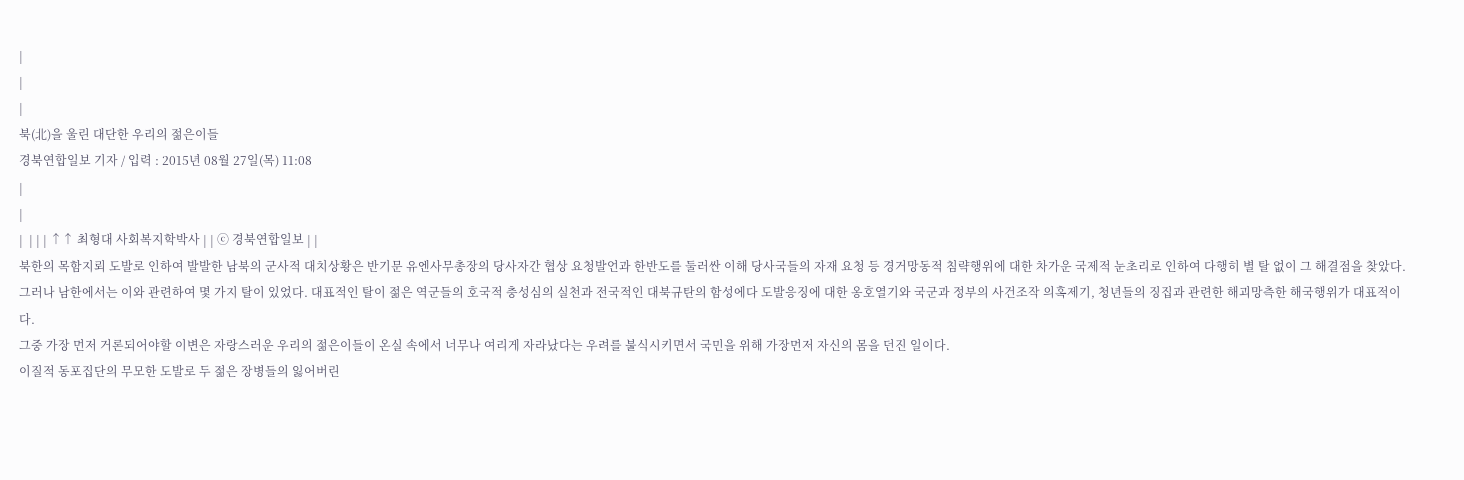|
|
|
북(北)을 울린 대단한 우리의 젊은이들
경북연합일보 기자 / 입력 : 2015년 08월 27일(목) 11:08
|
|
|  | | | ↑↑ 최형대 사회복지학박사 | | ⓒ 경북연합일보 | |
북한의 목함지뢰 도발로 인하여 발발한 남북의 군사적 대치상황은 반기문 유엔사무총장의 당사자간 협상 요청발언과 한반도를 둘러싼 이해 당사국들의 자재 요청 등 경거망동적 침략행위에 대한 차가운 국제적 눈초리로 인하여 다행히 별 탈 없이 그 해결점을 찾았다.
그러나 남한에서는 이와 관련하여 몇 가지 탈이 있었다. 대표적인 탈이 젊은 역군들의 호국적 충성심의 실천과 전국적인 대북규탄의 함성에다 도발응징에 대한 옹호열기와 국군과 정부의 사건조작 의혹제기, 청년들의 징집과 관련한 해괴망측한 해국행위가 대표적이다.
그중 가장 먼저 거론되어야할 이변은 자랑스러운 우리의 젊은이들이 온실 속에서 너무나 여리게 자라났다는 우려를 불식시키면서 국민을 위해 가장먼저 자신의 몸을 던진 일이다.
이질적 동포집단의 무모한 도발로 두 젊은 장병들의 잃어버린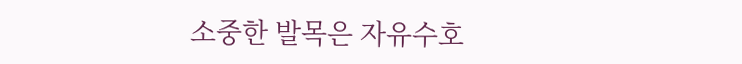소중한 발목은 자유수호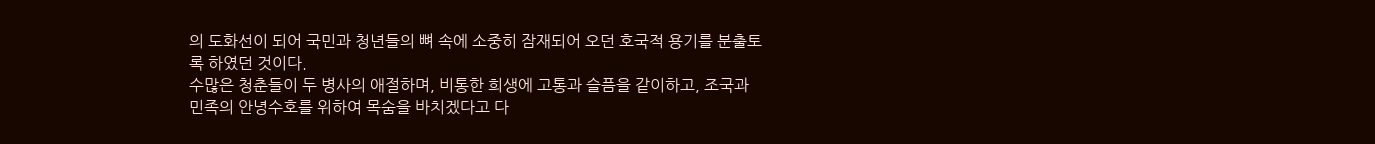의 도화선이 되어 국민과 청년들의 뼈 속에 소중히 잠재되어 오던 호국적 용기를 분출토록 하였던 것이다.
수많은 청춘들이 두 병사의 애절하며, 비통한 희생에 고통과 슬픔을 같이하고, 조국과 민족의 안녕수호를 위하여 목숨을 바치겠다고 다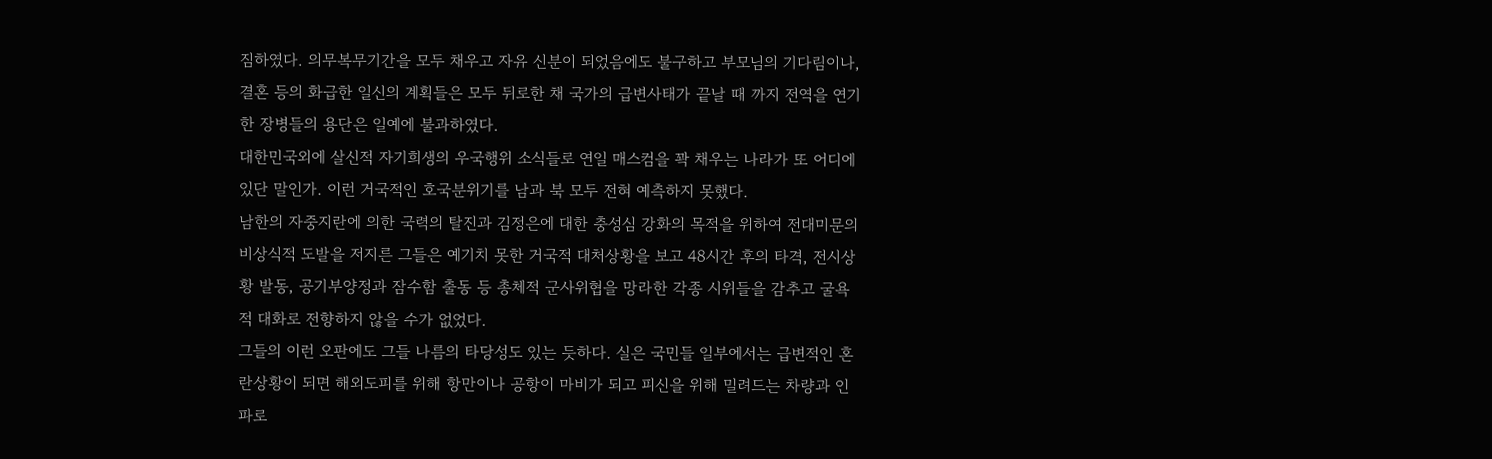짐하였다. 의무복무기간을 모두 채우고 자유 신분이 되었음에도 불구하고 부모님의 기다림이나, 결혼 등의 화급한 일신의 계획들은 모두 뒤로한 채 국가의 급변사태가 끝날 때 까지 전역을 연기한 장병들의 용단은 일예에 불과하였다.
대한민국외에 살신적 자기희생의 우국행위 소식들로 연일 매스컴을 꽉 채우는 나라가 또 어디에 있단 말인가. 이런 거국적인 호국분위기를 남과 북 모두 전혀 예측하지 못했다.
남한의 자중지란에 의한 국력의 탈진과 김정은에 대한 충성심 강화의 목적을 위하여 전대미문의 비상식적 도발을 저지른 그들은 예기치 못한 거국적 대처상황을 보고 48시간 후의 타격, 전시상황 발동, 공기부양정과 잠수함 출동 등 총체적 군사위협을 망라한 각종 시위들을 감추고 굴욕적 대화로 전향하지 않을 수가 없었다.
그들의 이런 오판에도 그들 나름의 타당성도 있는 듯하다. 실은 국민들 일부에서는 급변적인 혼란상황이 되면 해외도피를 위해 항만이나 공항이 마비가 되고 피신을 위해 밀려드는 차량과 인파로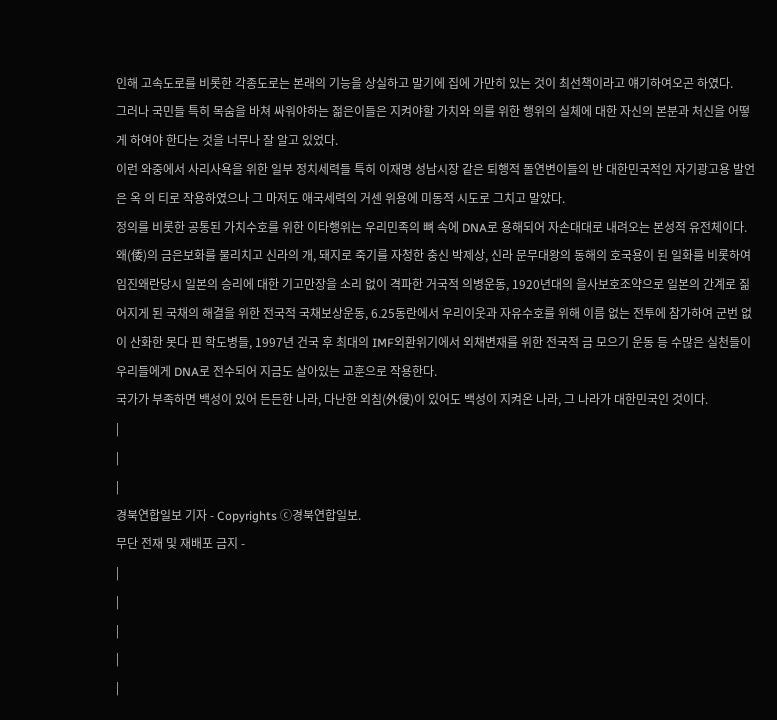인해 고속도로를 비롯한 각종도로는 본래의 기능을 상실하고 말기에 집에 가만히 있는 것이 최선책이라고 얘기하여오곤 하였다.
그러나 국민들 특히 목숨을 바쳐 싸워야하는 젊은이들은 지켜야할 가치와 의를 위한 행위의 실체에 대한 자신의 본분과 처신을 어떻게 하여야 한다는 것을 너무나 잘 알고 있었다.
이런 와중에서 사리사욕을 위한 일부 정치세력들 특히 이재명 성남시장 같은 퇴행적 돌연변이들의 반 대한민국적인 자기광고용 발언은 옥 의 티로 작용하였으나 그 마저도 애국세력의 거센 위용에 미동적 시도로 그치고 말았다.
정의를 비롯한 공통된 가치수호를 위한 이타행위는 우리민족의 뼈 속에 DNA로 용해되어 자손대대로 내려오는 본성적 유전체이다. 왜(倭)의 금은보화를 물리치고 신라의 개, 돼지로 죽기를 자청한 충신 박제상, 신라 문무대왕의 동해의 호국용이 된 일화를 비롯하여 임진왜란당시 일본의 승리에 대한 기고만장을 소리 없이 격파한 거국적 의병운동, 1920년대의 을사보호조약으로 일본의 간계로 짊어지게 된 국채의 해결을 위한 전국적 국채보상운동, 6.25동란에서 우리이웃과 자유수호를 위해 이름 없는 전투에 참가하여 군번 없이 산화한 못다 핀 학도병들, 1997년 건국 후 최대의 IMF외환위기에서 외채변재를 위한 전국적 금 모으기 운동 등 수많은 실천들이 우리들에게 DNA로 전수되어 지금도 살아있는 교훈으로 작용한다.
국가가 부족하면 백성이 있어 든든한 나라, 다난한 외침(外侵)이 있어도 백성이 지켜온 나라, 그 나라가 대한민국인 것이다.
|
|
|
경북연합일보 기자 - Copyrights ⓒ경북연합일보.
무단 전재 및 재배포 금지 -
|
|
|
|
|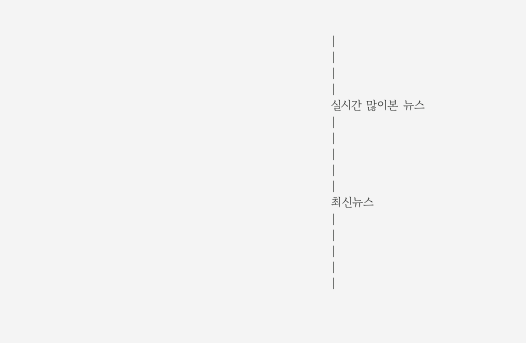|
|
|
|
실시간 많이본 뉴스
|
|
|
|
|
최신뉴스
|
|
|
|
|